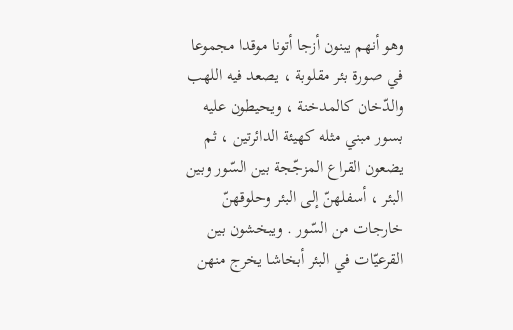وهو أنهم يبنون أزجا أتونا موقدا مجموعا في صورة بئر مقلوبة ، يصعد فيه اللهب والدّخان كالمدخنة ، ويحيطون عليه بسور مبني مثله كهيئة الدائرتين ، ثم يضعون القراع المزجّجة بين السّور وبين البئر ، أسفلهنّ إلى البئر وحلوقهنّ خارجات من السّور . ويبخشون بين القرعيّات في البئر أبخاشا يخرج منهن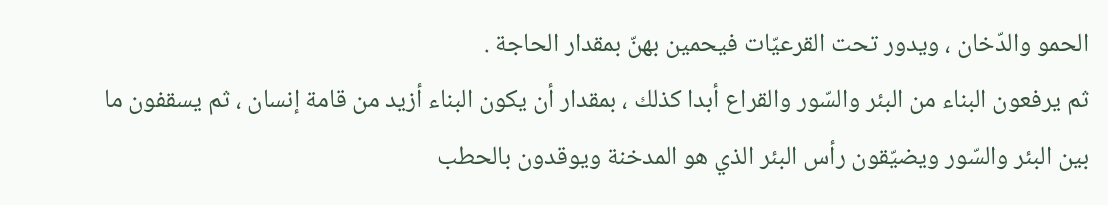الحمو والدّخان ، ويدور تحت القرعيّات فيحمين بهنّ بمقدار الحاجة .
ثم يرفعون البناء من البئر والسّور والقراع أبدا كذلك ، بمقدار أن يكون البناء أزيد من قامة إنسان ، ثم يسقفون ما بين البئر والسّور ويضيّقون رأس البئر الذي هو المدخنة ويوقدون بالحطب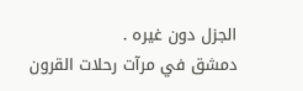الجزل دون غيره .
دمشق في مرآت رحلات القرون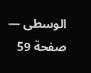الوسطى — صفحة 59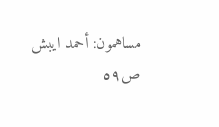مساهمون: أحمد ايبش
ص٥٩